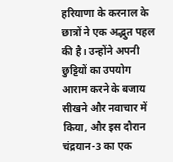हरियाणा के करनाल के छात्रों ने एक अद्भुत पहल की है। उन्होंने अपनी छुट्टियों का उपयोग आराम करने के बजाय सीखने और नवाचार में किया, और इस दौरान चंद्रयान-3 का एक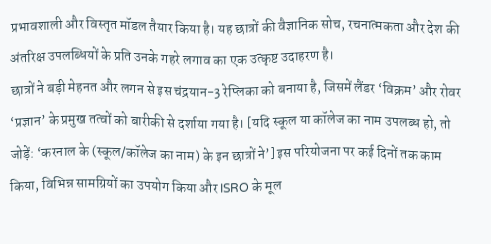प्रभावशाली और विस्तृत मॉडल तैयार किया है। यह छात्रों की वैज्ञानिक सोच, रचनात्मकता और देश की अंतरिक्ष उपलब्धियों के प्रति उनके गहरे लगाव का एक उत्कृष्ट उदाहरण है।
छात्रों ने बड़ी मेहनत और लगन से इस चंद्रयान-3 रेप्लिका को बनाया है, जिसमें लैंडर ‘विक्रम’ और रोवर ‘प्रज्ञान’ के प्रमुख तत्वों को बारीकी से दर्शाया गया है। [यदि स्कूल या कॉलेज का नाम उपलब्ध हो, तो जोड़ें: ‘करनाल के (स्कूल/कॉलेज का नाम) के इन छात्रों ने’] इस परियोजना पर कई दिनों तक काम किया, विभिन्न सामग्रियों का उपयोग किया और ISRO के मूल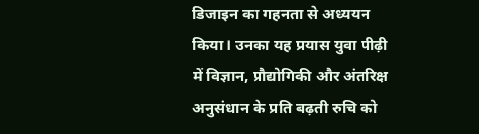डिजाइन का गहनता से अध्ययन किया। उनका यह प्रयास युवा पीढ़ी में विज्ञान, प्रौद्योगिकी और अंतरिक्ष अनुसंधान के प्रति बढ़ती रुचि को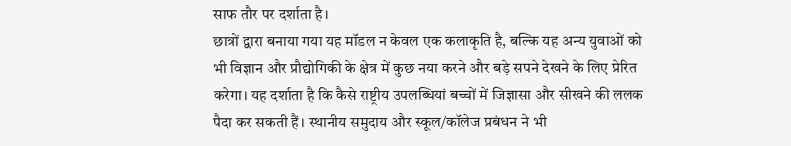साफ तौर पर दर्शाता है।
छात्रों द्वारा बनाया गया यह मॉडल न केवल एक कलाकृति है, बल्कि यह अन्य युवाओं को भी विज्ञान और प्रौद्योगिकी के क्षेत्र में कुछ नया करने और बड़े सपने देखने के लिए प्रेरित करेगा। यह दर्शाता है कि कैसे राष्ट्रीय उपलब्धियां बच्चों में जिज्ञासा और सीखने की ललक पैदा कर सकती हैं। स्थानीय समुदाय और स्कूल/कॉलेज प्रबंधन ने भी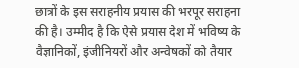छात्रों के इस सराहनीय प्रयास की भरपूर सराहना की है। उम्मीद है कि ऐसे प्रयास देश में भविष्य के वैज्ञानिकों, इंजीनियरों और अन्वेषकों को तैयार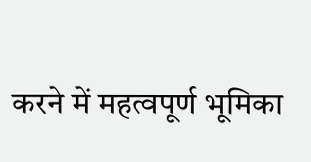करने में महत्वपूर्ण भूमिका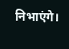निभाएंगे।